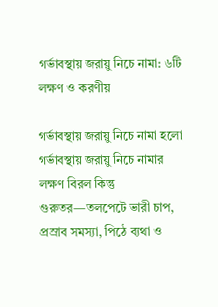গর্ভাবস্থায় জরায়ু নিচে নামা: ৬টি লক্ষণ ও করণীয়

গর্ভাবস্থায় জরায়ু নিচে নামা হলো গর্ভাবস্থায় জরায়ু নিচে নামার লক্ষণ বিরল কিন্তু গুরুতর—তলপেটে ভারী চাপ, প্রস্রাব সমস্যা, পিঠে ব্যথা ও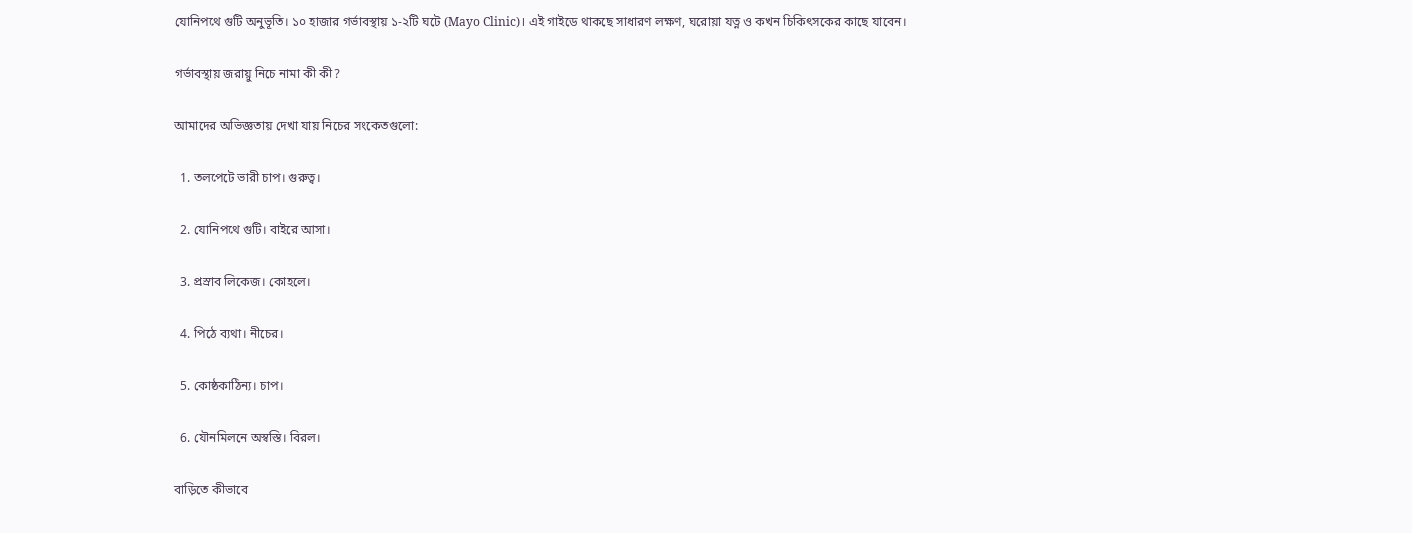যোনিপথে গুটি অনুভূতি। ১০ হাজার গর্ভাবস্থায় ১-২টি ঘটে (Mayo Clinic)। এই গাইডে থাকছে সাধারণ লক্ষণ, ঘরোয়া যত্ন ও কখন চিকিৎসকের কাছে যাবেন।

গর্ভাবস্থায় জরায়ু নিচে নামা কী কী?

আমাদের অভিজ্ঞতায় দেখা যায় নিচের সংকেতগুলো:

  1. তলপেটে ভারী চাপ। গুরুত্ব।

  2. যোনিপথে গুটি। বাইরে আসা।

  3. প্রস্রাব লিকেজ। কোহলে।

  4. পিঠে ব্যথা। নীচের।

  5. কোষ্ঠকাঠিন্য। চাপ।

  6. যৌনমিলনে অস্বস্তি। বিরল।

বাড়িতে কীভাবে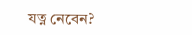যত্ন নেবেন?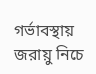গর্ভাবস্থায় জরায়ু নিচে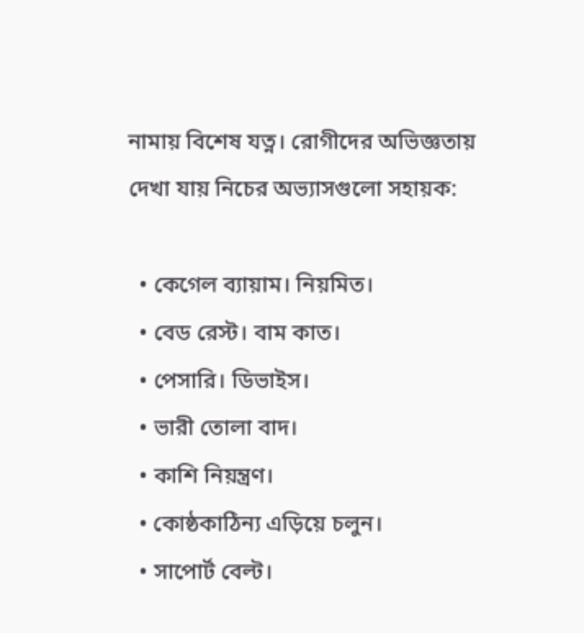নামায় বিশেষ যত্ন। রোগীদের অভিজ্ঞতায় দেখা যায় নিচের অভ্যাসগুলো সহায়ক:

  • কেগেল ব্যায়াম। নিয়মিত।
  • বেড রেস্ট। বাম কাত।
  • পেসারি। ডিভাইস।
  • ভারী তোলা বাদ।
  • কাশি নিয়ন্ত্রণ।
  • কোষ্ঠকাঠিন্য এড়িয়ে চলুন।
  • সাপোর্ট বেল্ট।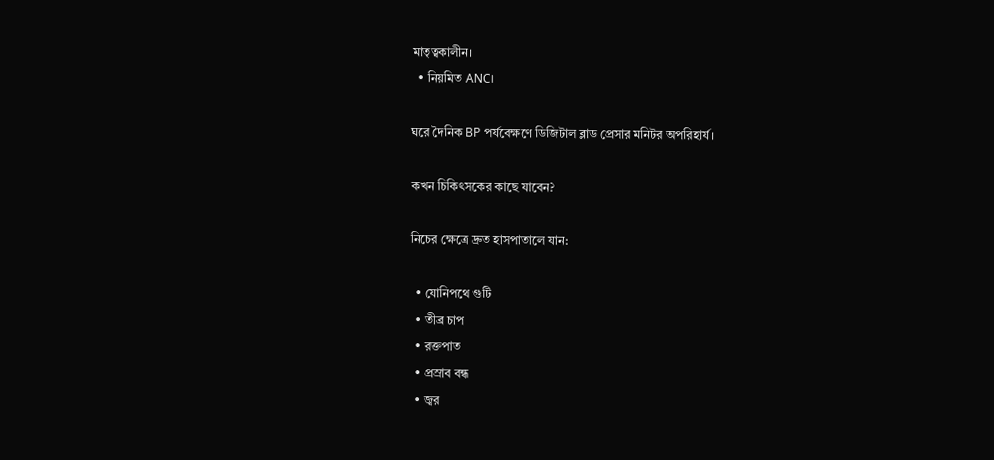মাতৃত্বকালীন।
  • নিয়মিত ANC।

ঘরে দৈনিক BP পর্যবেক্ষণে ডিজিটাল ব্লাড প্রেসার মনিটর অপরিহার্য।

কখন চিকিৎসকের কাছে যাবেন?

নিচের ক্ষেত্রে দ্রুত হাসপাতালে যান:

  • যোনিপথে গুটি
  • তীব্র চাপ
  • রক্তপাত
  • প্রস্রাব বন্ধ
  • জ্বর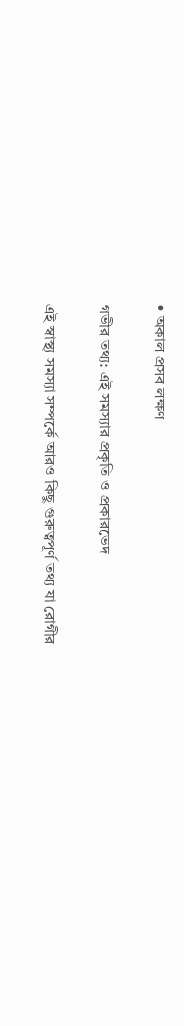• অকাল প্রসব লক্ষণ

গভীর তথ্য: এই সমস্যার প্রকৃতি ও প্রকারভেদ

এই স্বাস্থ্য সমস্যা সম্পর্কে আরও কিছু গুরুত্বপূর্ণ তথ্য যা রোগীর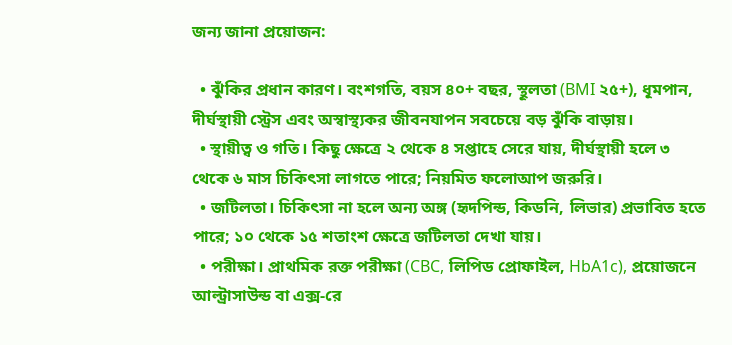জন্য জানা প্রয়োজন:

  • ঝুঁকির প্রধান কারণ। বংশগতি, বয়স ৪০+ বছর, স্থূলতা (BMI ২৫+), ধূমপান, দীর্ঘস্থায়ী স্ট্রেস এবং অস্বাস্থ্যকর জীবনযাপন সবচেয়ে বড় ঝুঁকি বাড়ায়।
  • স্থায়ীত্ব ও গতি। কিছু ক্ষেত্রে ২ থেকে ৪ সপ্তাহে সেরে যায়, দীর্ঘস্থায়ী হলে ৩ থেকে ৬ মাস চিকিৎসা লাগতে পারে; নিয়মিত ফলোআপ জরুরি।
  • জটিলতা। চিকিৎসা না হলে অন্য অঙ্গ (হৃদপিন্ড, কিডনি, লিভার) প্রভাবিত হতে পারে; ১০ থেকে ১৫ শতাংশ ক্ষেত্রে জটিলতা দেখা যায়।
  • পরীক্ষা। প্রাথমিক রক্ত পরীক্ষা (CBC, লিপিড প্রোফাইল, HbA1c), প্রয়োজনে আল্ট্রাসাউন্ড বা এক্স-রে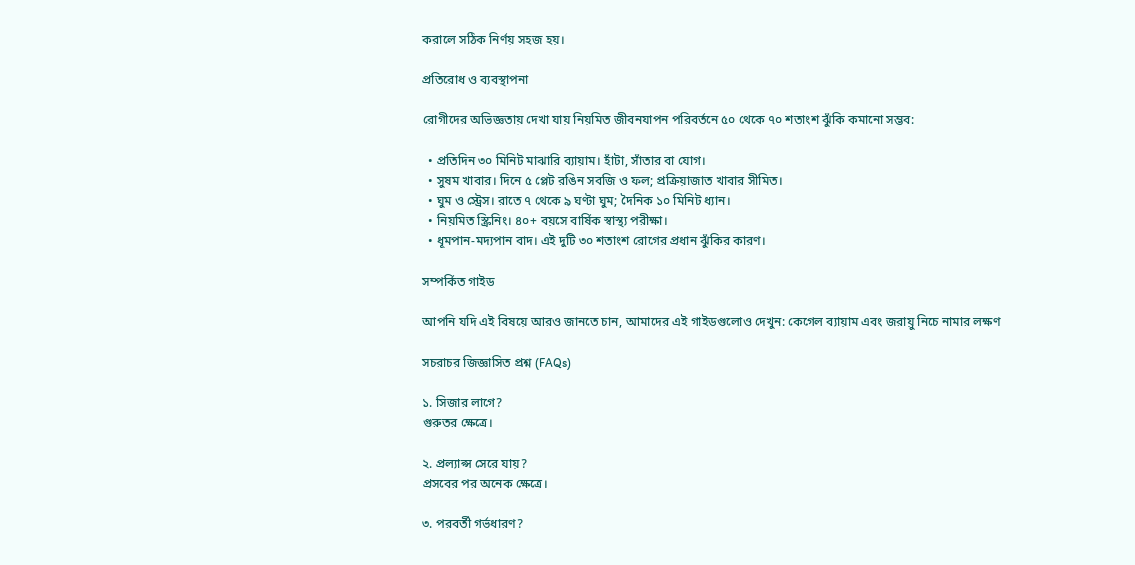করালে সঠিক নির্ণয় সহজ হয়।

প্রতিরোধ ও ব্যবস্থাপনা

রোগীদের অভিজ্ঞতায় দেখা যায় নিয়মিত জীবনযাপন পরিবর্তনে ৫০ থেকে ৭০ শতাংশ ঝুঁকি কমানো সম্ভব:

  • প্রতিদিন ৩০ মিনিট মাঝারি ব্যায়াম। হাঁটা, সাঁতার বা যোগ।
  • সুষম খাবার। দিনে ৫ প্লেট রঙিন সবজি ও ফল; প্রক্রিয়াজাত খাবার সীমিত।
  • ঘুম ও স্ট্রেস। রাতে ৭ থেকে ৯ ঘণ্টা ঘুম; দৈনিক ১০ মিনিট ধ্যান।
  • নিয়মিত স্ক্রিনিং। ৪০+ বয়সে বার্ষিক স্বাস্থ্য পরীক্ষা।
  • ধূমপান-মদ্যপান বাদ। এই দুটি ৩০ শতাংশ রোগের প্রধান ঝুঁকির কারণ।

সম্পর্কিত গাইড

আপনি যদি এই বিষয়ে আরও জানতে চান, আমাদের এই গাইডগুলোও দেখুন: কেগেল ব্যায়াম এবং জরায়ু নিচে নামার লক্ষণ

সচরাচর জিজ্ঞাসিত প্রশ্ন (FAQs)

১. সিজার লাগে?
গুরুতর ক্ষেত্রে।

২. প্রল্যাপ্স সেরে যায়?
প্রসবের পর অনেক ক্ষেত্রে।

৩. পরবর্তী গর্ভধারণ?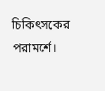চিকিৎসকের পরামর্শে।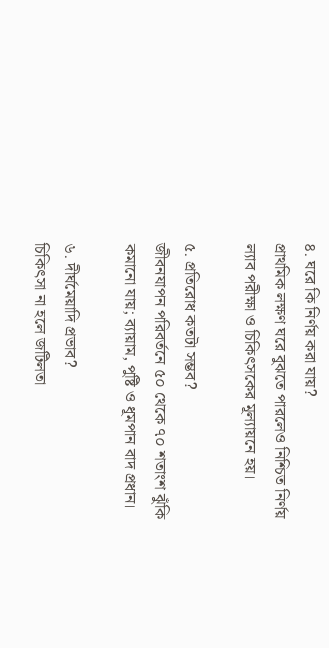৪. ঘরে কি নির্ণয় করা যায়?
প্রাথমিক লক্ষণ ঘরে বুঝতে পারলেও নিশ্চিত নির্ণয় ল্যাব পরীক্ষা ও চিকিৎসকের মূল্যায়নে হয়।

৫. প্রতিরোধ কতটা সম্ভব?
জীবনযাপন পরিবর্তনে ৫০ থেকে ৭০ শতাংশ ঝুঁকি কমানো যায়; ব্যায়াম, পুষ্টি ও ধূমপান বাদ প্রধান।

৬. দীর্ঘমেয়াদি প্রভাব?
চিকিৎসা না হলে জটিলতা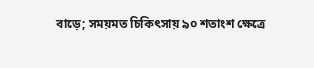বাড়ে; সময়মত চিকিৎসায় ৯০ শতাংশ ক্ষেত্রে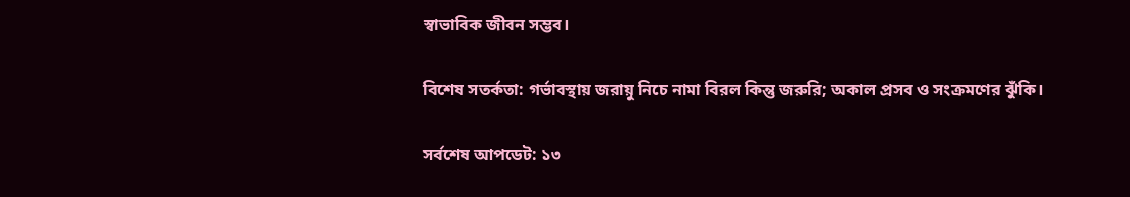স্বাভাবিক জীবন সম্ভব।

বিশেষ সতর্কতা: গর্ভাবস্থায় জরায়ু নিচে নামা বিরল কিন্তু জরুরি; অকাল প্রসব ও সংক্রমণের ঝুঁকি।

সর্বশেষ আপডেট: ১৩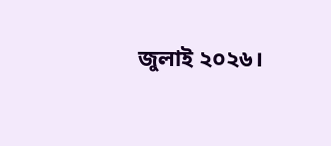জুলাই ২০২৬।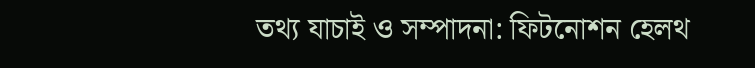তথ্য যাচাই ও সম্পাদনা: ফিটনোশন হেলথ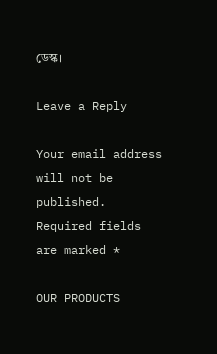ডেস্ক।

Leave a Reply

Your email address will not be published. Required fields are marked *

OUR PRODUCTS